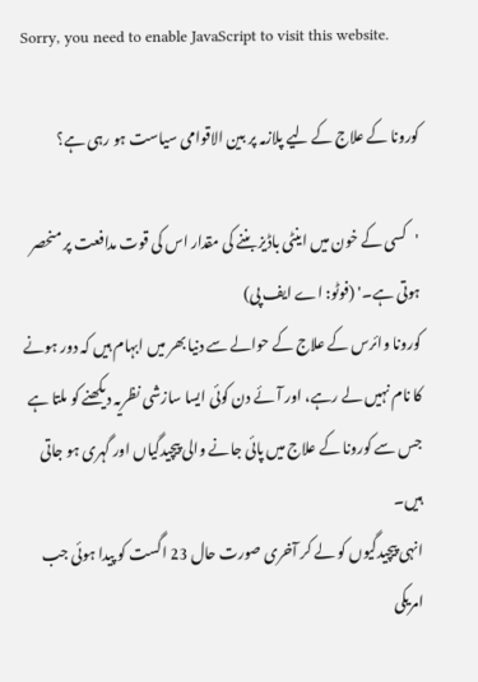Sorry, you need to enable JavaScript to visit this website.

کورونا کے علاج کے لیے پلازمہ پر بین الاقوامی سیاست ہو رہی ہے؟

'کسی کے خون میں اینٹی باڈیز بننے کی مقدار اس کی قوت مدافعت پر منحصر ہوتی ہے۔' (فوٹو: اے ایف پی)
کورونا وائرس کے علاج کے حوالے سے دنیا بھر میں ابہام ہیں کہ دور ہونے کا نام نہیں لے رہے، اور آئے دن کوئی ایسا سازشی نظریہ دیکھنے کو ملتا ہے جس سے کورونا کے علاج میں پائی جانے والی پیچیدگیاں اور گہری ہو جاتی ہیں۔
انہی پیچیدگیوں کو لے کر آخری صورت حال 23 اگست کو پیدا ہوئی جب امریکی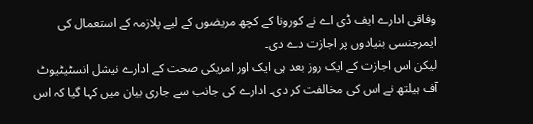وفاقی ادارے ایف ڈی اے نے کورونا کے کچھ مریضوں کے لیے پلازمہ کے استعمال کی ایمرجنسی بنیادوں پر اجازت دے دی۔
لیکن اس اجازت کے ایک روز بعد ہی ایک اور امریکی صحت کے ادارے نیشل انسٹیٹیوٹ آف ہیلتھ نے اس کی مخالفت کر دی۔ ادارے کی جانب سے جاری بیان میں کہا گیا کہ اس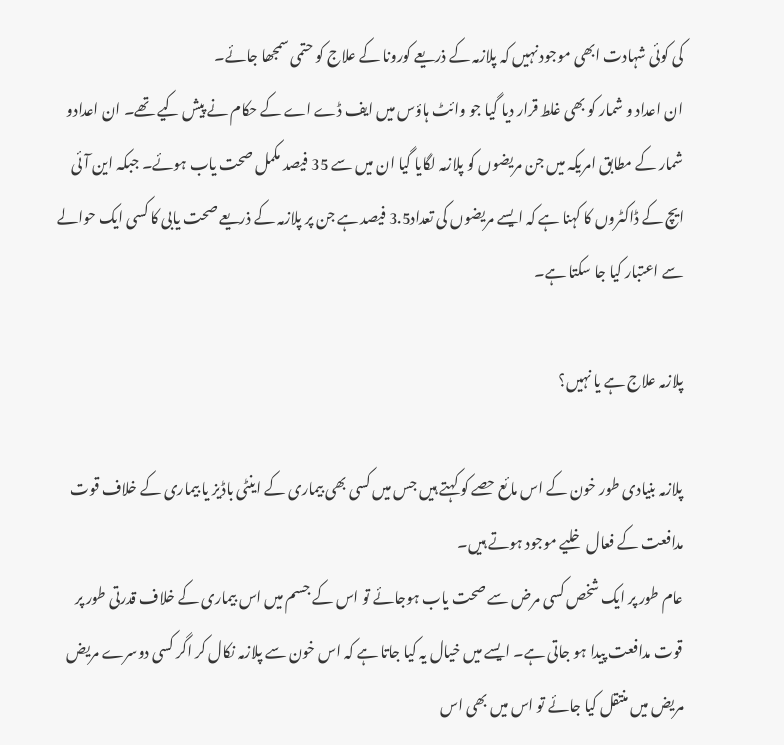کی کوئی شہادت ابھی موجود نہیں کہ پلازمہ کے ذریعے کورونا کے علاج کو حتمی سمجھا جائے۔
ان اعداد و شمار کو بھی غلط قرار دیا گیا جو وائٹ ہاؤس میں ایف ڈے اے کے حکام نے پیش کیے تھے۔ ان اعدادو شمار کے مطابق امریکہ میں جن مریضوں کو پلازمہ لگایا گیا ان میں سے 35 فیصد مکمل صحت یاب ہوئے۔ جبکہ این آئی ایچ کے ڈاکٹروں کا کہنا ہے کہ ایسے مریضوں کی تعداد3.5 فیصد ہے جن پر پلازمہ کے ذریعے صحت یابی کا کسی ایک حوالے سے اعتبار کیا جا سکتا ہے۔

پلازمہ علاج ہے یا نہیں؟

پلازمہ بنیادی طور خون کے اس مائع حصے کو کہتے ہیں جس میں کسی بھی بیماری کے اینٹی باڈیز یا بیماری کے خلاف قوت مدافعت کے فعال خلیے موجود ہوتے ہیں۔
عام طور پر ایک شخص کسی مرض سے صحت یاب ہوجائے تو اس کے جسم میں اس بیماری کے خلاف قدرتی طور پر قوت مدافعت پیدا ہو جاتی ہے۔ ایسے میں خیال یہ کیا جاتا ہے کہ اس خون سے پلازمہ نکال کر اگر کسی دوسرے مریض مریض میں منتقل کیا جائے تو اس میں بھی اس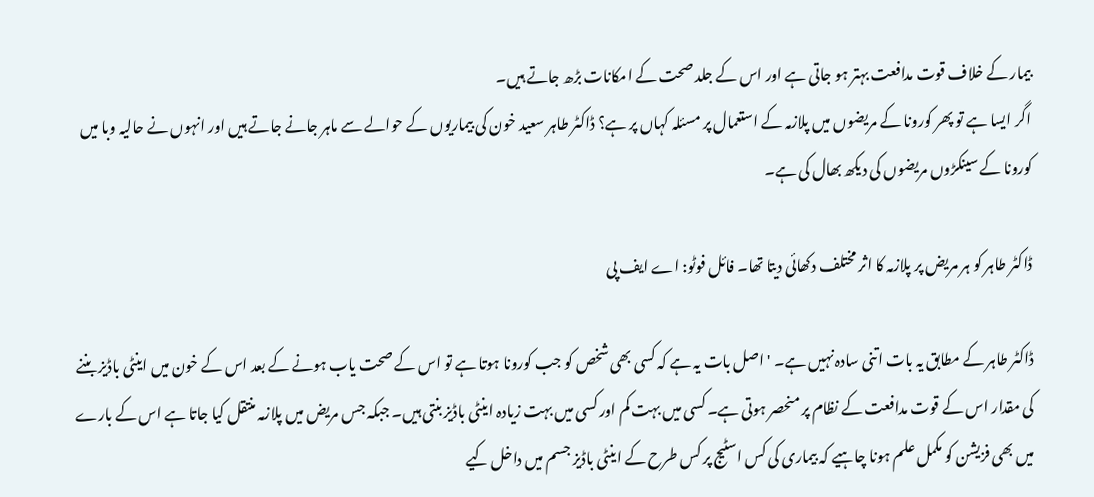بیمار کے خلاف قوت مدافعت بہتر ہو جاتی ہے اور اس کے جلد صحت کے امکانات بڑھ جاتے ہیں۔
اگر ایسا ہے تو پھر کورونا کے مریضوں میں پلازمہ کے استعمال پر مسئلہ کہاں پر ہے؟ ڈاکٹر طاہر سعید خون کی بیماریوں کے حوالے سے ماہر جانے جاتے ہیں اور انہوں نے حالیہ وبا میں کورونا کے سینکڑوں مریضوں کی دیکھ بھال کی ہے۔

ڈاکٹر طاہر کو ہر مریض پر پلازمہ کا اثر مختلف دکھائی دیتا تھا۔ فائل فوٹو: اے ایف پی

ڈاکٹر طاہر کے مطابق یہ بات اتنی سادہ نہیں ہے۔ 'اصل بات یہ ہے کہ کسی بھی شخص کو جب کورونا ہوتا ہے تو اس کے صحت یاب ہونے کے بعد اس کے خون میں اینٹی باڈیز بننے کی مقدار اس کے قوت مدافعت کے نظام پر منحصر ہوتی ہے۔ کسی میں بہت کم اور کسی میں بہت زیادہ اینٹی باڈیز بنتی ہیں۔ جبکہ جس مریض میں پلازمہ منتقل کیا جاتا ہے اس کے بارے میں بھی فزیشن کو مکمل علم ہونا چاہیے کہ بیماری کی کس اسٹیج پر کس طرح کے اینٹی باڈیز جسم میں داخل کیے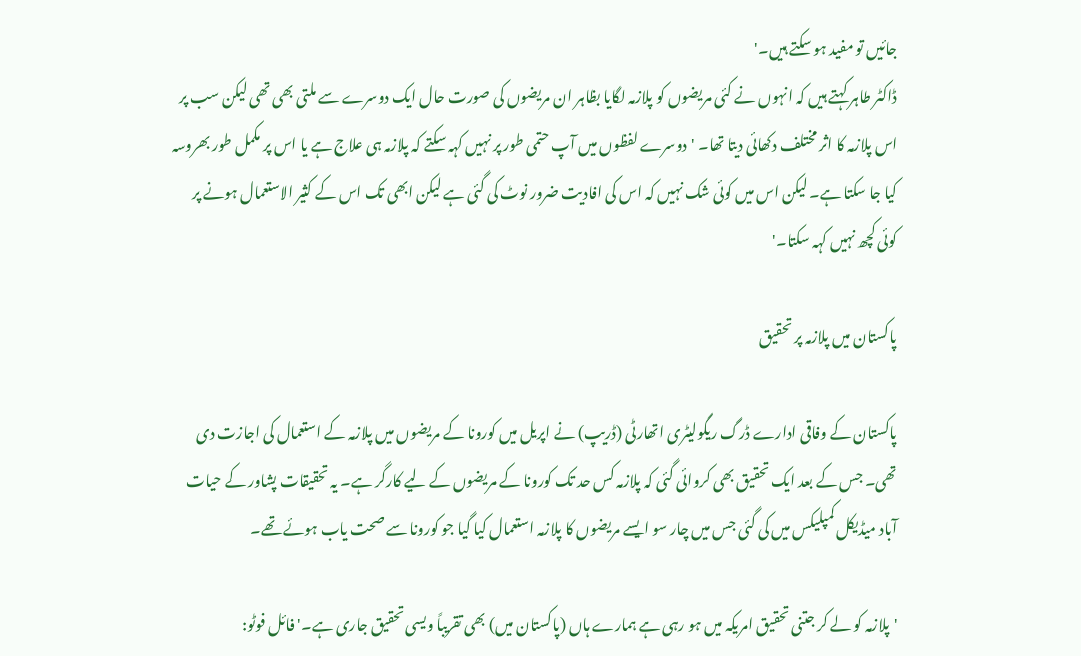جائیں تو مفید ہو سکتے ہیں۔'
ڈاکٹر طاہر کہتے ہیں کہ انہوں نے کئی مریضوں کو پلازمہ لگایا بظاہر ان مریضوں کی صورت حال ایک دوسرے سے ملتی بھی تھی لیکن سب پر اس پلازمہ کا اثر مختلف دکھائی دیتا تھا۔ 'دوسرے لفظوں میں آپ حتمی طور پر نہیں کہہ سکتے کہ پلازمہ ہی علاج ہے یا اس پر مکمل طور بھروسہ کیا جا سکتا ہے۔ لیکن اس میں کوئی شک نہیں کہ اس کی افادیت ضرور نوٹ کی گئی ہے لیکن ابھی تک اس کے کثیر الاستعمال ہونے پر کوئی کچھ نہیں کہہ سکتا۔'

پاکستان میں پلازمہ پر تحقیق

پاکستان کے وفاقی ادارے ڈرگ ریگولیٹری اتھارٹی (ڈریپ) نے اپریل میں کورونا کے مریضوں میں پلازمہ کے استعمال کی اجازت دی تھی۔ جس کے بعد ایک تحقیق بھی کروائی گئی کہ پلازمہ کس حد تک کورونا کے مریضوں کے لیے کارگر ہے۔ یہ تحقیقات پشاور کے حیات آباد میڈیکل کمپلیکس میں کی گئی جس میں چار سو ایسے مریضوں کا پلازمہ استعمال کیا گیا جو کورونا سے صحت یاب ہوئے تھے۔

'پلازمہ کو لے کر جتنی تحقیق امریکہ میں ہو رہی ہے ہمارے ہاں (پاکستان میں) بھی تقریباً ویسی تحقیق جاری ہے۔' فائل فوٹو: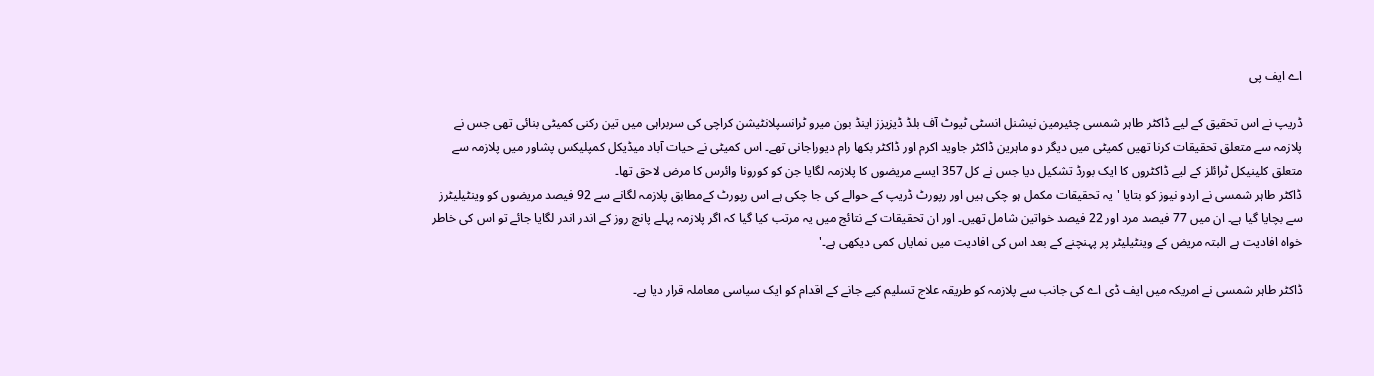اے ایف پی

ڈریپ نے اس تحقیق کے لیے ڈاکٹر طاہر شمسی چئیرمین نیشنل انسٹی ٹیوٹ آف بلڈ ڈیزیزز اینڈ بون میرو ٹرانسپلانٹیشن کراچی کی سربراہی میں تین رکنی کمیٹی بنائی تھی جس نے پلازمہ سے متعلق تحقیقات کرنا تھیں کمیٹی میں دیگر دو ماہرین ڈاکٹر جاوید اکرم اور ڈاکٹر بکھا رام دیوراجانی تھے۔ اس کمیٹی نے حیات آباد میڈیکل کمپلیکس پشاور میں پلازمہ سے متعلق کلینیکل ٹرائلز کے لیے ڈاکٹروں کا ایک بورڈ تشکیل دیا جس نے کل 357 ایسے مریضوں کا پلازمہ لگایا جن کو کورونا وائرس کا مرض لاحق تھا۔
ڈاکٹر طاہر شمسی نے اردو نیوز کو بتایا 'یہ تحقیقات مکمل ہو چکی ہیں اور رپورٹ ڈریپ کے حوالے کی جا چکی ہے اس رپورٹ کےمطابق پلازمہ لگانے سے 92 فیصد مریضوں کو وینٹیلیٹرز سے بچایا گیا ہے۔ ان میں 77 فیصد مرد اور 22 فیصد خواتین شامل تھیں۔ اور ان تحقیقات کے نتائج میں یہ مرتب کیا گیا کہ اگر پلازمہ پہلے پانچ روز کے اندر اندر لگایا جائے تو اس کی خاطر خواہ افادیت ہے البتہ مریض کے وینٹیلیٹر پر پہنچنے کے بعد اس کی افادیت میں نمایاں کمی دیکھی ہے۔'

ڈاکٹر طاہر شمسی نے امریکہ میں ایف ڈی اے کی جانب سے پلازمہ کو طریقہ علاج تسلیم کیے جانے کے اقدام کو ایک سیاسی معاملہ قرار دیا ہے۔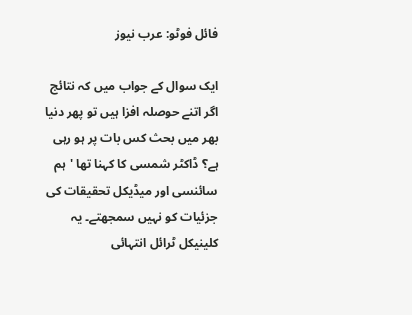فائل فوٹو: عرب نیوز

ایک سوال کے جواب میں کہ نتائج اگر اتنے حوصلہ افزا ہیں تو پھر دنیا بھر میں بحث کس بات پر ہو رہی ہے؟ ڈاکٹر شمسی کا کہنا تھا 'ہم سائنسی اور میڈیکل تحقیقات کی جزئیات کو نہیں سمجھتے۔ یہ کلینیکل ٹرائل انتہائی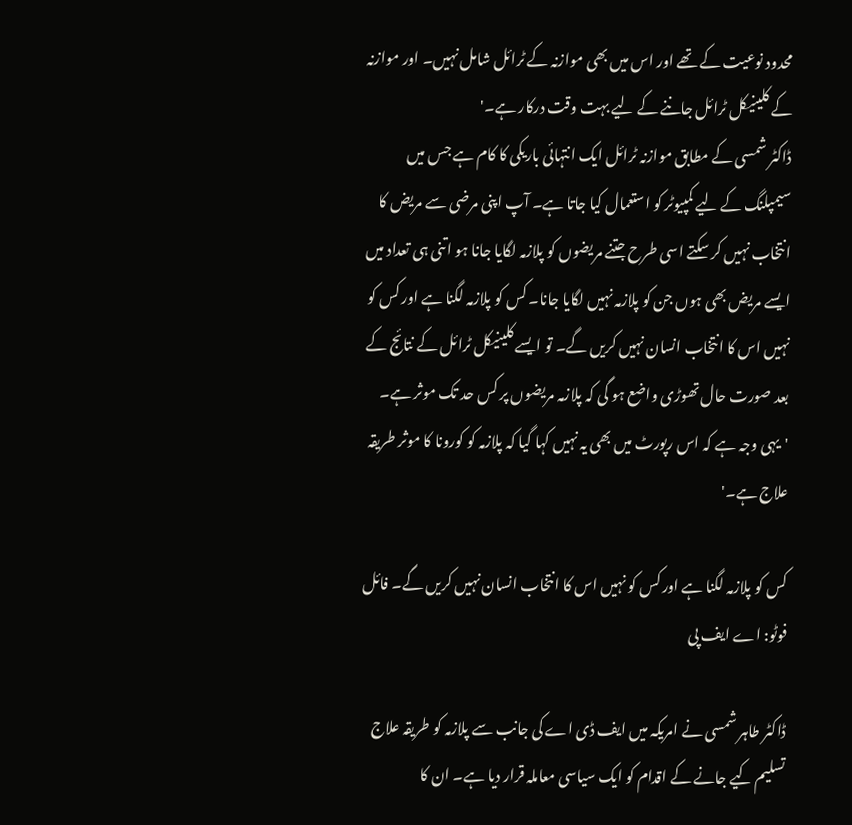محدود نوعیت کے تھے اور اس میں بھی موازنہ کے ٹرائل شامل نہیں۔ اور موازنہ کے کلینیکل ٹرائل جاننے کے لیے بہت وقت درکار ہے۔'
ڈاکٹر شمسی کے مطابق موازنہ ٹرائل ایک انتہائی باریکی کا کام ہے جس میں سیمپلنگ کے لیے کمپیوٹر کو استعمال کیا جاتا ہے۔ آپ اپنی مرضی سے مریض کا انتخاب نہیں کر سکتے اسی طرح جتنے مریضوں کو پلازمہ لگایا جانا ہو اتنی ہی تعداد میں ایسے مریض بھی ہوں جن کو پلازمہ نہیں لگایا جانا۔ کس کو پلازمہ لگنا ہے اور کس کو نہیں اس کا انتخاب انسان نہیں کریں گے۔ تو ایسے کلینیکل ٹرائل کے نتائج کے بعد صورت حال تھوڑی واضع ہو گی کہ پلازمہ مریضوں پر کس حد تک موثر ہے۔ 'یہی وجہ ہے کہ اس رپورٹ میں بھی یہ نہیں کہا گیا کہ پلازمہ کو کورونا کا موثر طریقہ علاج ہے۔'

کس کو پلازمہ لگنا ہے اور کس کو نہیں اس کا انتخاب انسان نہیں کریں گے۔ فائل فوٹو: اے ایف پی

ڈاکٹر طاہر شمسی نے امریکہ میں ایف ڈی اے کی جانب سے پلازمہ کو طریقہ علاج تسلیم کیے جانے کے اقدام کو ایک سیاسی معاملہ قرار دیا ہے۔ ان کا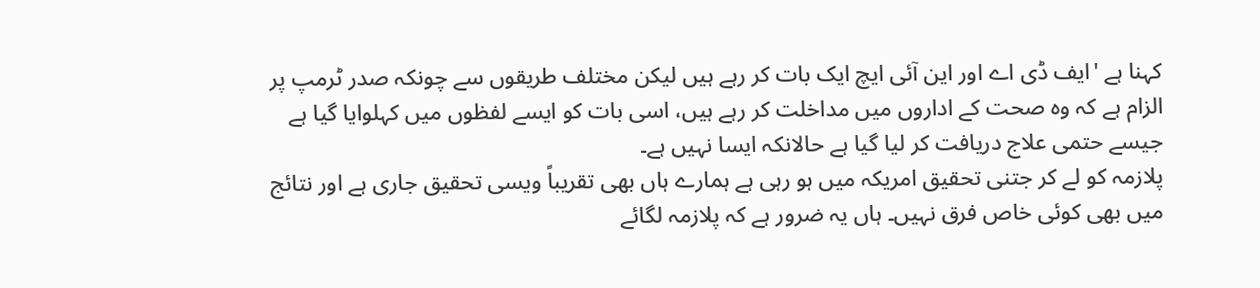کہنا ہے 'ایف ڈی اے اور این آئی ایچ ایک بات کر رہے ہیں لیکن مختلف طریقوں سے چونکہ صدر ٹرمپ پر الزام ہے کہ وہ صحت کے اداروں میں مداخلت کر رہے ہیں، اسی بات کو ایسے لفظوں میں کہلوایا گیا ہے جیسے حتمی علاج دریافت کر لیا گیا ہے حالانکہ ایسا نہیں ہے۔
پلازمہ کو لے کر جتنی تحقیق امریکہ میں ہو رہی ہے ہمارے ہاں بھی تقریباً ویسی تحقیق جاری ہے اور نتائج میں بھی کوئی خاص فرق نہیں۔ ہاں یہ ضرور ہے کہ پلازمہ لگائے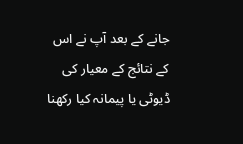جانے کے بعد آپ نے اس کے نتائج کے معیار کی ڈیوٹی یا پیمانہ کیا رکھنا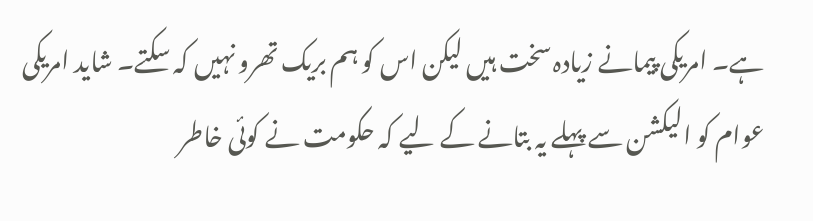ہے۔ امریکی پیمانے زیادہ سخت ہیں لیکن اس کو ہم بریک تھرو نہیں کہ سکتے۔ شاید امریکی عوام کو الیکشن سے پہلے یہ بتانے کے لیے کہ حکومت نے کوئی خاطر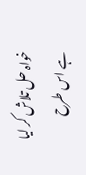خواہ حل تلاش کر لیا ہے اس طرح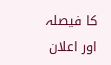کا فیصلہ اور اعلان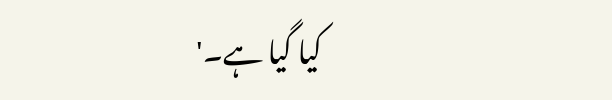کیا گیا ہے۔'